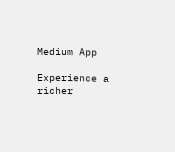Medium App

Experience a richer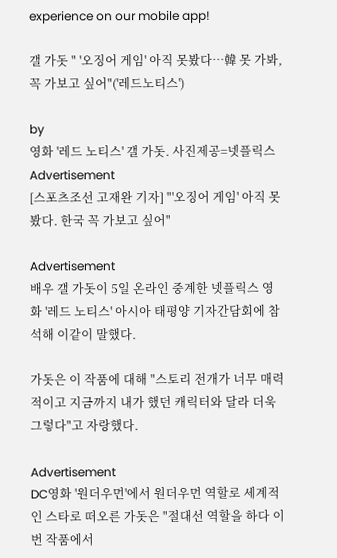experience on our mobile app!

갤 가돗 " '오징어 게임' 아직 못봤다…韓 못 가봐, 꼭 가보고 싶어"('레드노티스')

by
영화 '레드 노티스' 갤 가돗. 사진제공=넷플릭스
Advertisement
[스포츠조선 고재완 기자] "'오징어 게임' 아직 못봤다. 한국 꼭 가보고 싶어"

Advertisement
배우 갤 가돗이 5일 온라인 중계한 넷플릭스 영화 '레드 노티스' 아시아 태평양 기자간담회에 참석해 이같이 말했다.

가돗은 이 작품에 대해 "스토리 전개가 너무 매력적이고 지금까지 내가 했던 캐릭터와 달라 더욱 그렇다"고 자랑했다.

Advertisement
DC영화 '원더우먼'에서 원더우먼 역할로 세계적인 스타로 떠오른 가돗은 "절대선 역할을 하다 이번 작품에서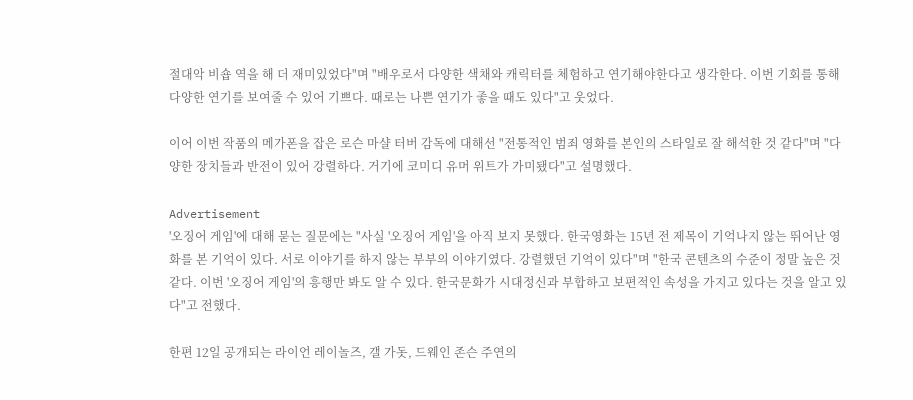절대악 비숍 역을 해 더 재미있었다"며 "배우로서 다양한 색채와 캐릭터를 체험하고 연기해야한다고 생각한다. 이번 기회를 통해 다양한 연기를 보여줄 수 있어 기쁘다. 때로는 나쁜 연기가 좋을 때도 있다"고 웃었다.

이어 이번 작품의 메가폰을 잡은 로슨 마샬 터버 감독에 대해선 "전통적인 범죄 영화를 본인의 스타일로 잘 해석한 것 같다"며 "다양한 장치들과 반전이 있어 강렬하다. 거기에 코미디 유머 위트가 가미됐다"고 설명했다.

Advertisement
'오징어 게임'에 대해 묻는 질문에는 "사실 '오징어 게임'을 아직 보지 못했다. 한국영화는 15년 전 제목이 기억나지 않는 뛰어난 영화를 본 기억이 있다. 서로 이야기를 하지 않는 부부의 이야기였다. 강렬했던 기억이 있다"며 "한국 콘텐츠의 수준이 정말 높은 것 같다. 이번 '오징어 게임'의 흥행만 봐도 알 수 있다. 한국문화가 시대정신과 부합하고 보편적인 속성을 가지고 있다는 것을 알고 있다"고 전했다.

한편 12일 공개되는 라이언 레이놀즈, 갤 가돗, 드웨인 존슨 주연의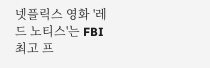넷플릭스 영화 '레드 노티스'는 FBI 최고 프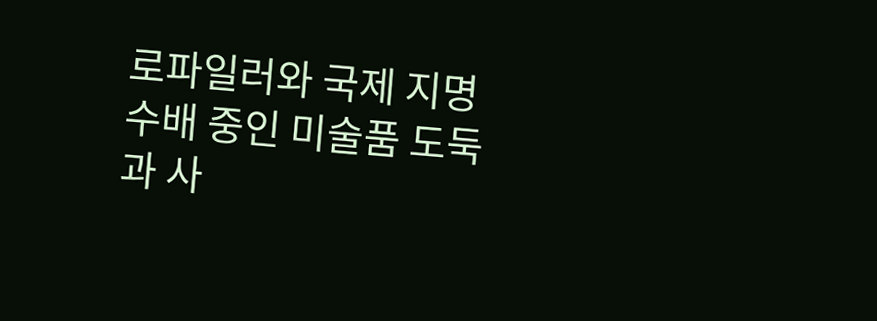로파일러와 국제 지명 수배 중인 미술품 도둑과 사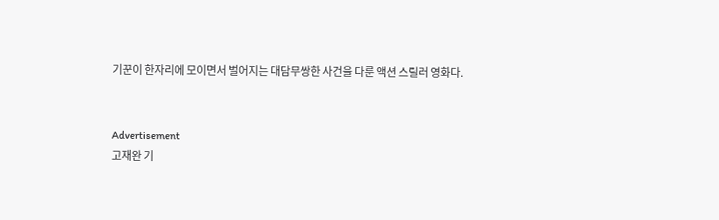기꾼이 한자리에 모이면서 벌어지는 대담무쌍한 사건을 다룬 액션 스릴러 영화다.


Advertisement
고재완 기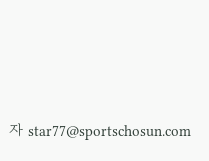자 star77@sportschosun.com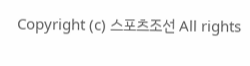Copyright (c) 스포츠조선 All rights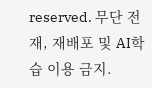reserved. 무단 전재, 재배포 및 AI학습 이용 금지.